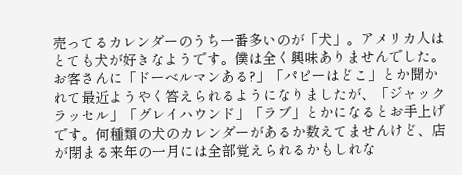売ってるカレンダーのうち一番多いのが「犬」。アメリカ人はとても犬が好きなようです。僕は全く興味ありませんでした。お客さんに「ドーベルマンある?」「パピーはどこ」とか聞かれて最近ようやく答えられるようになりましたが、「ジャックラッセル」「グレイハウンド」「ラブ」とかになるとお手上げです。何種類の犬のカレンダーがあるか数えてませんけど、店が閉まる来年の一月には全部覚えられるかもしれな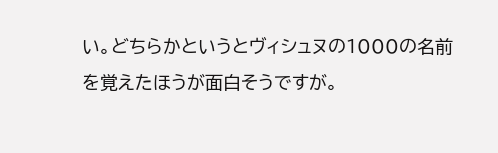い。どちらかというとヴィシュヌの1000の名前を覚えたほうが面白そうですが。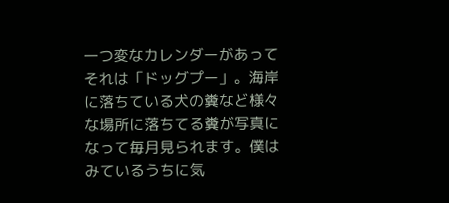一つ変なカレンダーがあってそれは「ドッグプー」。海岸に落ちている犬の糞など様々な場所に落ちてる糞が写真になって毎月見られます。僕はみているうちに気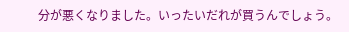分が悪くなりました。いったいだれが買うんでしょう。